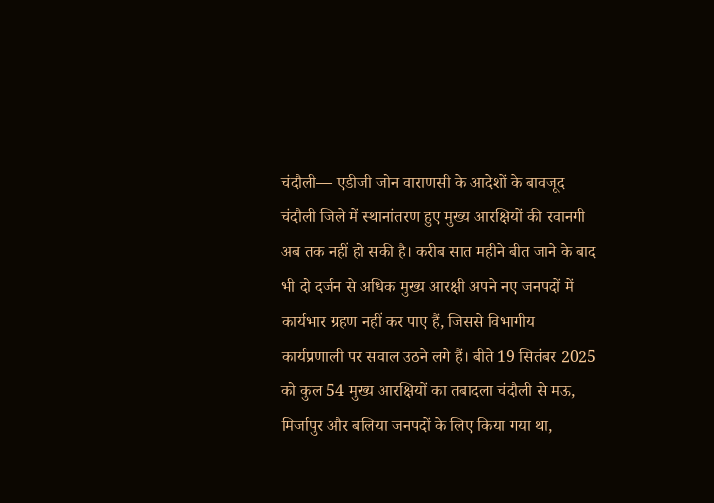चंदौली— एडीजी जोन वाराणसी के आदेशों के बावजूद चंदौली जिले में स्थानांतरण हुए मुख्य आरक्षियों की रवानगी अब तक नहीं हो सकी है। करीब सात महीने बीत जाने के बाद भी दो दर्जन से अधिक मुख्य आरक्षी अपने नए जनपदों में कार्यभार ग्रहण नहीं कर पाए हैं, जिससे विभागीय कार्यप्रणाली पर सवाल उठने लगे हैं। बीते 19 सितंबर 2025 को कुल 54 मुख्य आरक्षियों का तबादला चंदौली से मऊ, मिर्जापुर और बलिया जनपदों के लिए किया गया था,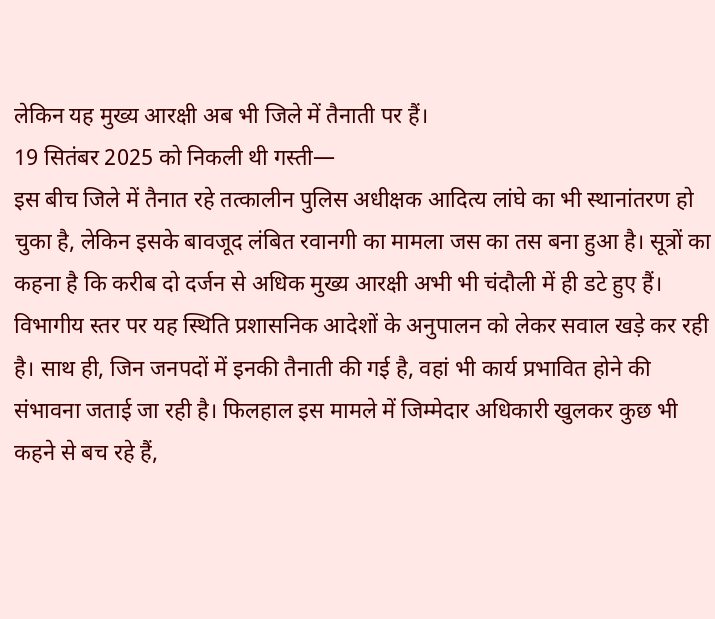लेकिन यह मुख्य आरक्षी अब भी जिले में तैनाती पर हैं।
19 सितंबर 2025 को निकली थी गस्ती—
इस बीच जिले में तैनात रहे तत्कालीन पुलिस अधीक्षक आदित्य लांघे का भी स्थानांतरण हो चुका है, लेकिन इसके बावजूद लंबित रवानगी का मामला जस का तस बना हुआ है। सूत्रों का कहना है कि करीब दो दर्जन से अधिक मुख्य आरक्षी अभी भी चंदौली में ही डटे हुए हैं। विभागीय स्तर पर यह स्थिति प्रशासनिक आदेशों के अनुपालन को लेकर सवाल खड़े कर रही है। साथ ही, जिन जनपदों में इनकी तैनाती की गई है, वहां भी कार्य प्रभावित होने की संभावना जताई जा रही है। फिलहाल इस मामले में जिम्मेदार अधिकारी खुलकर कुछ भी कहने से बच रहे हैं,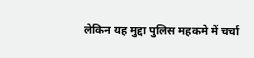लेकिन यह मुद्दा पुलिस महकमे में चर्चा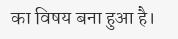का विषय बना हुआ है।